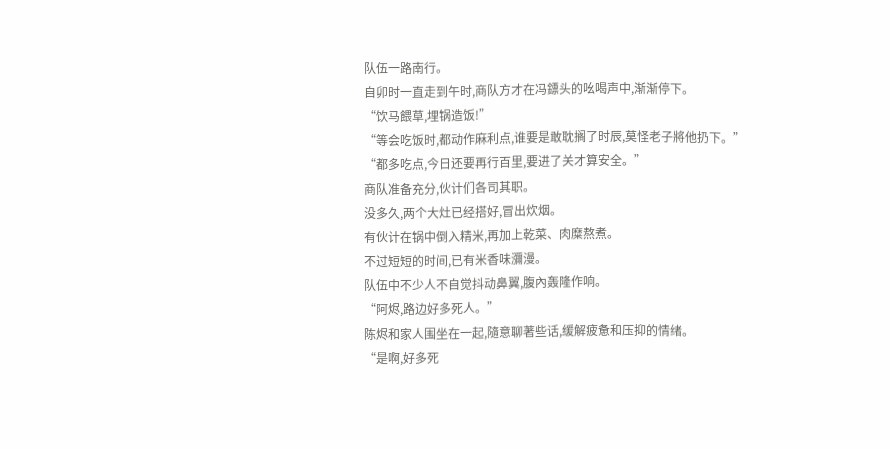队伍一路南行。
自卯时一直走到午时,商队方才在冯鏢头的吆喝声中,渐渐停下。
“饮马餵草,埋锅造饭!”
“等会吃饭时,都动作麻利点,谁要是敢耽搁了时辰,莫怪老子將他扔下。”
“都多吃点,今日还要再行百里,要进了关才算安全。”
商队准备充分,伙计们各司其职。
没多久,两个大灶已经搭好,冒出炊烟。
有伙计在锅中倒入精米,再加上乾菜、肉糜熬煮。
不过短短的时间,已有米香味瀰漫。
队伍中不少人不自觉抖动鼻翼,腹內轰隆作响。
“阿烬,路边好多死人。”
陈烬和家人围坐在一起,隨意聊著些话,缓解疲惫和压抑的情绪。
“是啊,好多死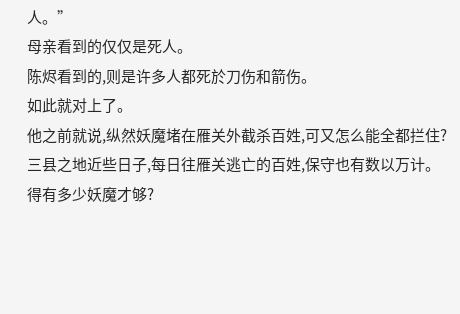人。”
母亲看到的仅仅是死人。
陈烬看到的,则是许多人都死於刀伤和箭伤。
如此就对上了。
他之前就说,纵然妖魔堵在雁关外截杀百姓,可又怎么能全都拦住?
三县之地近些日子,每日往雁关逃亡的百姓,保守也有数以万计。
得有多少妖魔才够?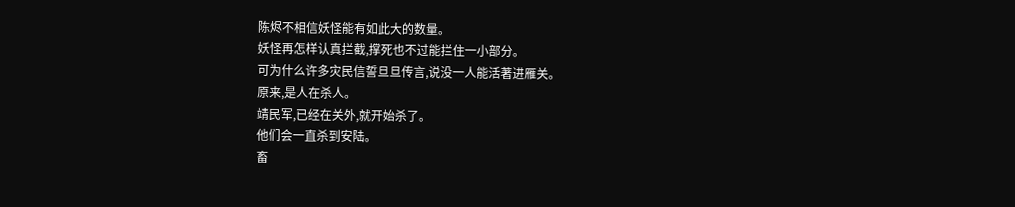陈烬不相信妖怪能有如此大的数量。
妖怪再怎样认真拦截,撑死也不过能拦住一小部分。
可为什么许多灾民信誓旦旦传言,说没一人能活著进雁关。
原来,是人在杀人。
靖民军,已经在关外,就开始杀了。
他们会一直杀到安陆。
畜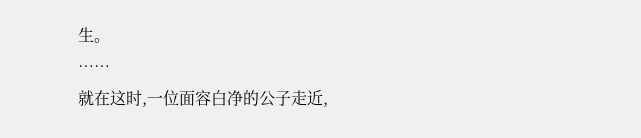生。
……
就在这时,一位面容白净的公子走近,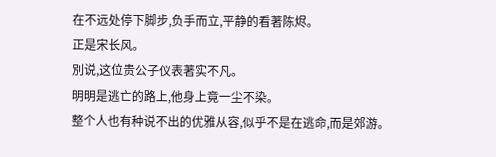在不远处停下脚步,负手而立,平静的看著陈烬。
正是宋长风。
別说,这位贵公子仪表著实不凡。
明明是逃亡的路上,他身上竟一尘不染。
整个人也有种说不出的优雅从容,似乎不是在逃命,而是郊游。